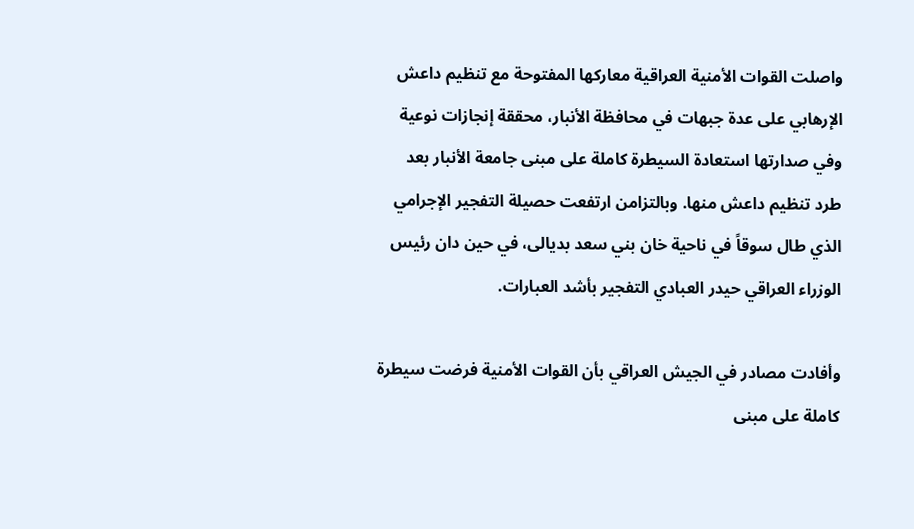واصلت القوات الأمنية العراقية معاركها المفتوحة مع تنظيم داعش الإرهابي على عدة جبهات في محافظة الأنبار، محققة إنجازات نوعية وفي صدارتها استعادة السيطرة كاملة على مبنى جامعة الأنبار بعد طرد تنظيم داعش منها. وبالتزامن ارتفعت حصيلة التفجير الإجرامي الذي طال سوقاً في ناحية خان بني سعد بديالى، في حين دان رئيس الوزراء العراقي حيدر العبادي التفجير بأشد العبارات.

وأفادت مصادر في الجيش العراقي بأن القوات الأمنية فرضت سيطرة كاملة على مبنى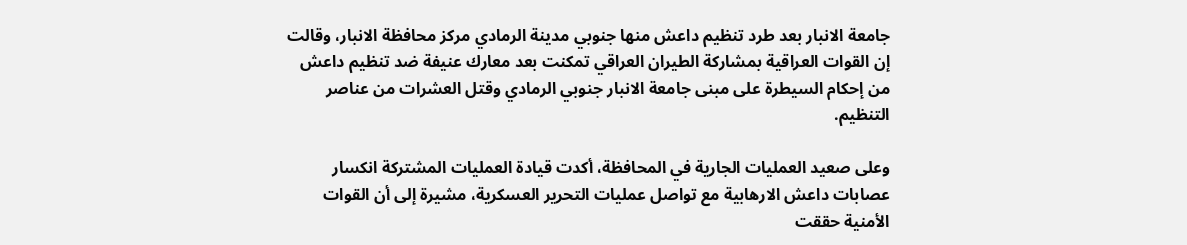جامعة الانبار بعد طرد تنظيم داعش منها جنوبي مدينة الرمادي مركز محافظة الانبار، وقالت إن القوات العراقية بمشاركة الطيران العراقي تمكنت بعد معارك عنيفة ضد تنظيم داعش من إحكام السيطرة على مبنى جامعة الانبار جنوبي الرمادي وقتل العشرات من عناصر التنظيم.

وعلى صعيد العمليات الجارية في المحافظة، أكدت قيادة العمليات المشتركة انكسار عصابات داعش الارهابية مع تواصل عمليات التحرير العسكرية، مشيرة إلى أن القوات الأمنية حققت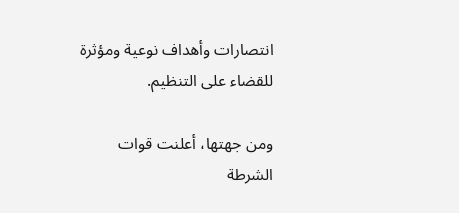انتصارات وأهداف نوعية ومؤثرة للقضاء على التنظيم.

ومن جهتها، أعلنت قوات الشرطة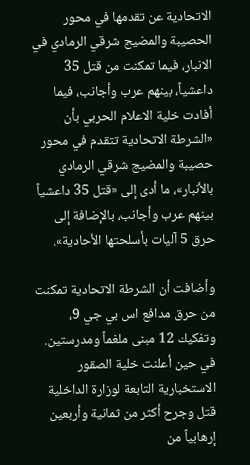الاتحادية عن تقدمها في محور الحصيبة والمضيج شرقي الرمادي في الانبار، فيما تمكنت من قتل 35 داعشياً، بينهم عرب وأجانب، فيما أفادت خلية الاعلام الحربي بأن «الشرطة الاتحادية تتقدم في محور حصيبة والمضيج شرقي الرمادي بالأنبار»، ما أدى إلى «قتل 35 داعشياً بينهم عرب وأجانب، بالإضافة إلى حرق 5 آليات بأسلحتها الأحادية».

وأضافت أن الشرطة الاتحادية تمكنت من حرق مدافع اس بي جي 9، وتفكيك 12 مبنى ملغماً ومدرستين. في حين أعلنت خلية الصقور الاستخبارية التابعة لوزارة الداخلية قتل وجرح أكثر من ثمانية وأربعين إرهابياً من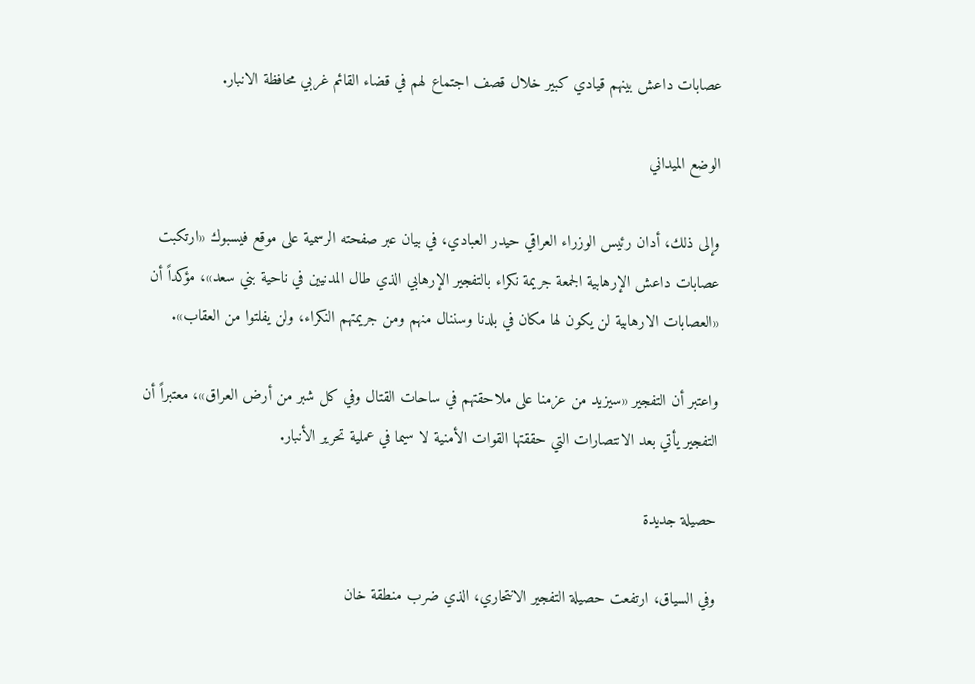عصابات داعش بينهم قيادي كبير خلال قصف اجتماع لهم في قضاء القائم غربي محافظة الانبار.

الوضع الميداني

وإلى ذلك، أدان رئيس الوزراء العراقي حيدر العبادي، في بيان عبر صفحته الرسمية على موقع فيسبوك «ارتكبت عصابات داعش الإرهابية الجمعة جريمة نكراء بالتفجير الإرهابي الذي طال المدنيين في ناحية بني سعد»، مؤكداً أن «العصابات الارهابية لن يكون لها مكان في بلدنا وسننال منهم ومن جريمتهم النكراء، ولن يفلتوا من العقاب».

واعتبر أن التفجير «سيزيد من عزمنا على ملاحقتهم في ساحات القتال وفي كل شبر من أرض العراق»، معتبراً أن التفجير يأتي بعد الانتصارات التي حققتها القوات الأمنية لا سيما في عملية تحرير الأنبار.

حصيلة جديدة

وفي السياق، ارتفعت حصيلة التفجير الانتحاري، الذي ضرب منطقة خان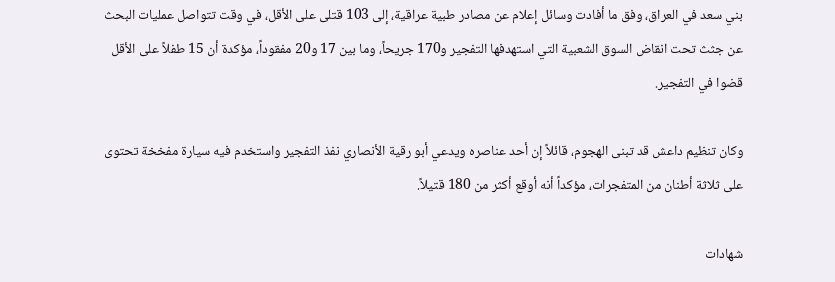بني سعد في العراق، وفق ما أفادت وسائل إعلام عن مصادر طبية عراقية، إلى 103 قتلى على الأقل، في وقت تتواصل عمليات البحث عن جثث تحت انقاض السوق الشعبية التي استهدفها التفجير و170 جريحاً، وما بين 17 و20 مفقوداً، مؤكدة أن 15 طفلاً على الأقل قضوا في التفجير.

وكان تنظيم داعش قد تبنى الهجوم، قائلاً إن أحد عناصره ويدعي أبو رقية الأنصاري نفذ التفجير واستخدم فيه سيارة مفخخة تحتوى على ثلاثة أطنان من المتفجرات، مؤكداً أنه أوقع أكثر من 180 قتيلاً.

شهادات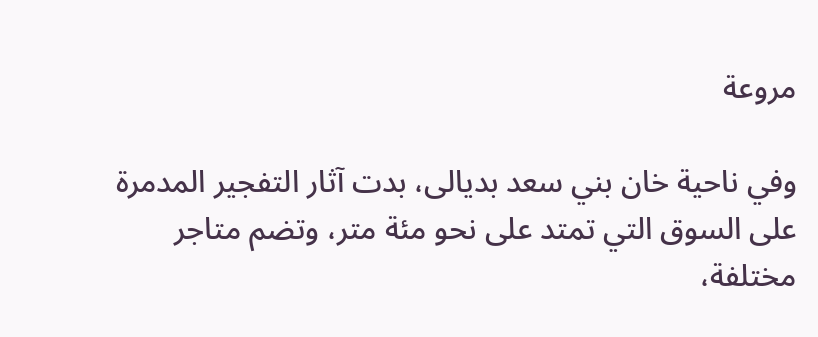مروعة

وفي ناحية خان بني سعد بديالى، بدت آثار التفجير المدمرة على السوق التي تمتد على نحو مئة متر، وتضم متاجر مختلفة،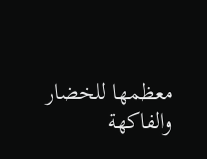معظمها للخضار والفاكهة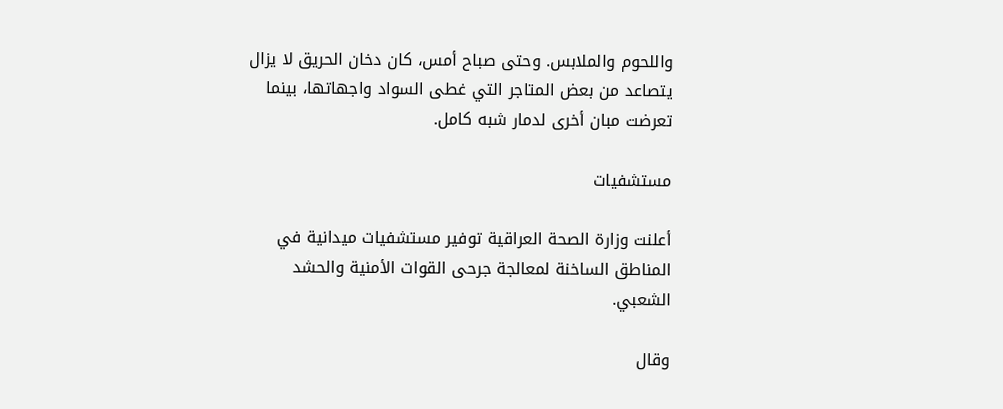واللحوم والملابس. وحتى صباح أمس، كان دخان الحريق لا يزال يتصاعد من بعض المتاجر التي غطى السواد واجهاتها، بينما تعرضت مبان أخرى لدمار شبه كامل.

مستشفيات

أعلنت وزارة الصحة العراقية توفير مستشفيات ميدانية في المناطق الساخنة لمعالجة جرحى القوات الأمنية والحشد الشعبي.

وقال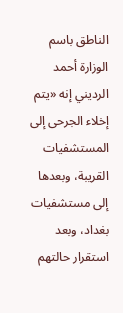الناطق باسم الوزارة أحمد الرديني إنه «يتم إخلاء الجرحى إلى المستشفيات القريبة، وبعدها إلى مستشفيات بغداد، وبعد استقرار حالتهم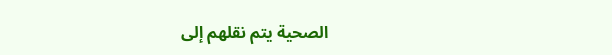الصحية يتم نقلهم إلى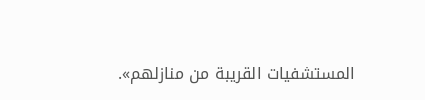المستشفيات القريبة من منازلهم».